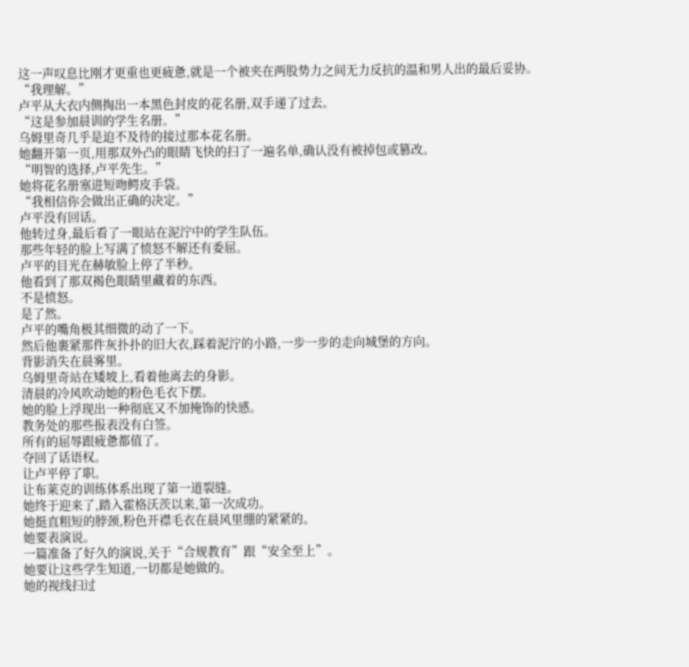这一声叹息比刚才更重也更疲惫,就是一个被夹在两股势力之间无力反抗的温和男人出的最后妥协。
“我理解。”
卢平从大衣内侧掏出一本黑色封皮的花名册,双手递了过去。
“这是参加晨训的学生名册。”
乌姆里奇几乎是迫不及待的接过那本花名册。
她翻开第一页,用那双外凸的眼睛飞快的扫了一遍名单,确认没有被掉包或篡改。
“明智的选择,卢平先生。”
她将花名册塞进短吻鳄皮手袋。
“我相信你会做出正确的决定。”
卢平没有回话。
他转过身,最后看了一眼站在泥泞中的学生队伍。
那些年轻的脸上写满了愤怒不解还有委屈。
卢平的目光在赫敏脸上停了半秒。
他看到了那双褐色眼睛里藏着的东西。
不是愤怒。
是了然。
卢平的嘴角极其细微的动了一下。
然后他裹紧那件灰扑扑的旧大衣,踩着泥泞的小路,一步一步的走向城堡的方向。
背影消失在晨雾里。
乌姆里奇站在矮坡上,看着他离去的身影。
清晨的冷风吹动她的粉色毛衣下摆。
她的脸上浮现出一种彻底又不加掩饰的快感。
教务处的那些报表没有白签。
所有的屈辱跟疲惫都值了。
夺回了话语权。
让卢平停了职。
让布莱克的训练体系出现了第一道裂缝。
她终于迎来了,踏入霍格沃茨以来,第一次成功。
她挺直粗短的脖颈,粉色开襟毛衣在晨风里绷的紧紧的。
她要表演说。
一篇准备了好久的演说,关于“合规教育”跟“安全至上”。
她要让这些学生知道,一切都是她做的。
她的视线扫过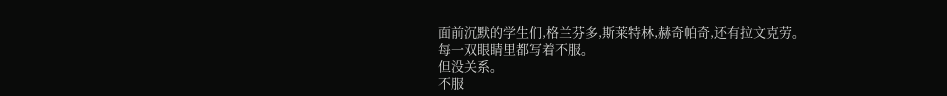面前沉默的学生们,格兰芬多,斯莱特林,赫奇帕奇,还有拉文克劳。
每一双眼睛里都写着不服。
但没关系。
不服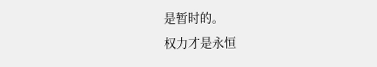是暂时的。
权力才是永恒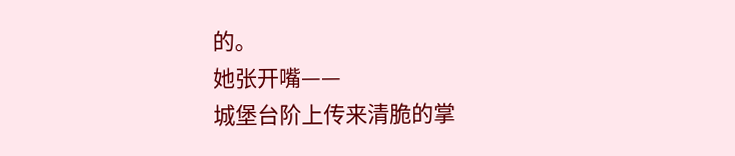的。
她张开嘴——
城堡台阶上传来清脆的掌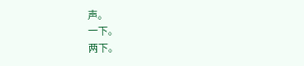声。
一下。
两下。